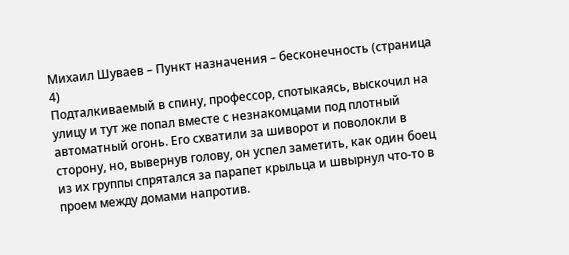Михаил Шуваев – Пункт назначения – бесконечность (страница 4)
Подталкиваемый в спину, профессор, спотыкаясь, выскочил на улицу и тут же попал вместе с незнакомцами под плотный автоматный огонь. Его схватили за шиворот и поволокли в сторону, но, вывернув голову, он успел заметить, как один боец из их группы спрятался за парапет крыльца и швырнул что-то в проем между домами напротив.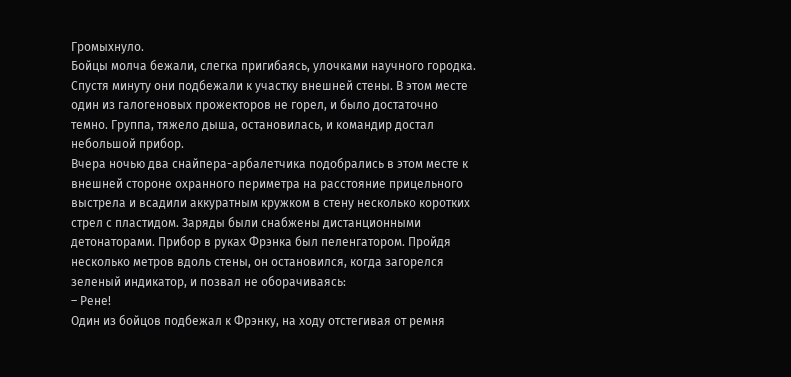Громыхнуло.
Бойцы молча бежали, слегка пригибаясь, улочками научного городка. Спустя минуту они подбежали к участку внешней стены. В этом месте один из галогеновых прожекторов не горел, и было достаточно темно. Группа, тяжело дыша, остановилась, и командир достал небольшой прибор.
Вчера ночью два снайпера-арбалетчика подобрались в этом месте к внешней стороне охранного периметра на расстояние прицельного выстрела и всадили аккуратным кружком в стену несколько коротких стрел с пластидом. Заряды были снабжены дистанционными детонаторами. Прибор в руках Фрэнка был пеленгатором. Пройдя несколько метров вдоль стены, он остановился, когда загорелся зеленый индикатор, и позвал не оборачиваясь:
– Рене!
Один из бойцов подбежал к Фрэнку, на ходу отстегивая от ремня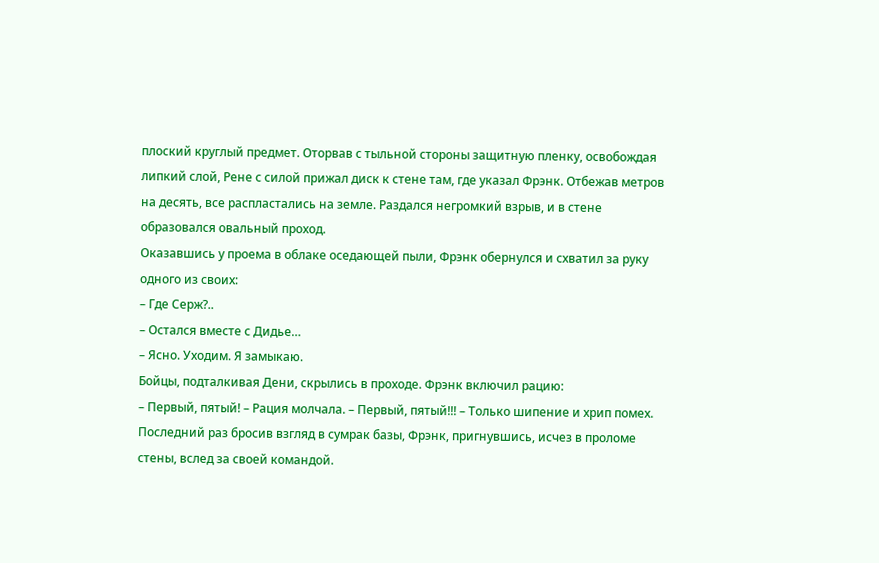плоский круглый предмет. Оторвав с тыльной стороны защитную пленку, освобождая липкий слой, Рене с силой прижал диск к стене там, где указал Фрэнк. Отбежав метров на десять, все распластались на земле. Раздался негромкий взрыв, и в стене образовался овальный проход.
Оказавшись у проема в облаке оседающей пыли, Фрэнк обернулся и схватил за руку одного из своих:
– Где Серж?..
– Остался вместе с Дидье…
– Ясно. Уходим. Я замыкаю.
Бойцы, подталкивая Дени, скрылись в проходе. Фрэнк включил рацию:
– Первый, пятый! – Рация молчала. – Первый, пятый!!! – Только шипение и хрип помех.
Последний раз бросив взгляд в сумрак базы, Фрэнк, пригнувшись, исчез в проломе стены, вслед за своей командой.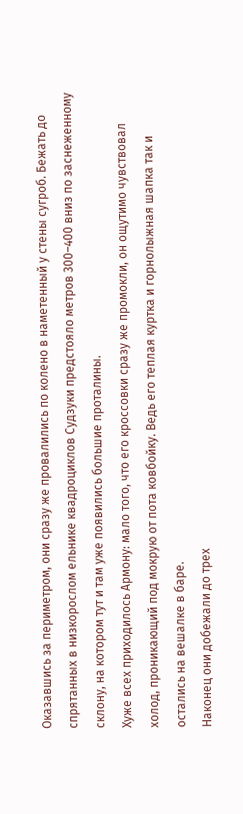Оказавшись за периметром, они сразу же провалились по колено в наметенный у стены сугроб. Бежать до спрятанных в низкорослом ельнике квадроциклов Судзуки предстояло метров 300–400 вниз по заснеженному склону, на котором тут и там уже появились большие проталины.
Хуже всех приходилось Армону: мало того, что его кроссовки сразу же промокли, он ощутимо чувствовал холод, проникающий под мокрую от пота ковбойку. Ведь его теплая куртка и горнолыжная шапка так и остались на вешалке в баре.
Наконец они добежали до трех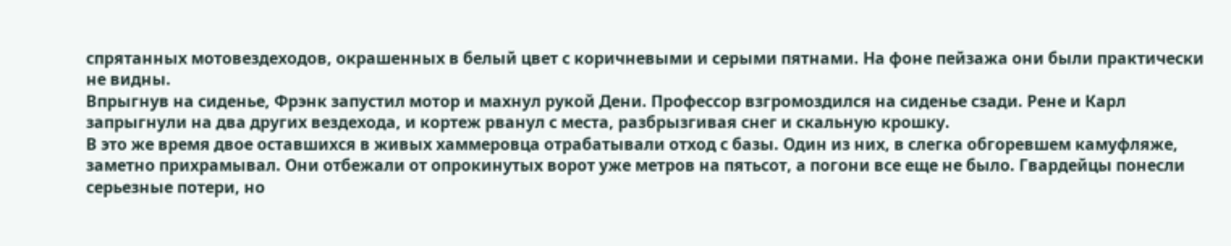спрятанных мотовездеходов, окрашенных в белый цвет с коричневыми и серыми пятнами. На фоне пейзажа они были практически не видны.
Впрыгнув на сиденье, Фрэнк запустил мотор и махнул рукой Дени. Профессор взгромоздился на сиденье сзади. Рене и Карл запрыгнули на два других вездехода, и кортеж рванул с места, разбрызгивая снег и скальную крошку.
В это же время двое оставшихся в живых хаммеровца отрабатывали отход с базы. Один из них, в слегка обгоревшем камуфляже, заметно прихрамывал. Они отбежали от опрокинутых ворот уже метров на пятьсот, а погони все еще не было. Гвардейцы понесли серьезные потери, но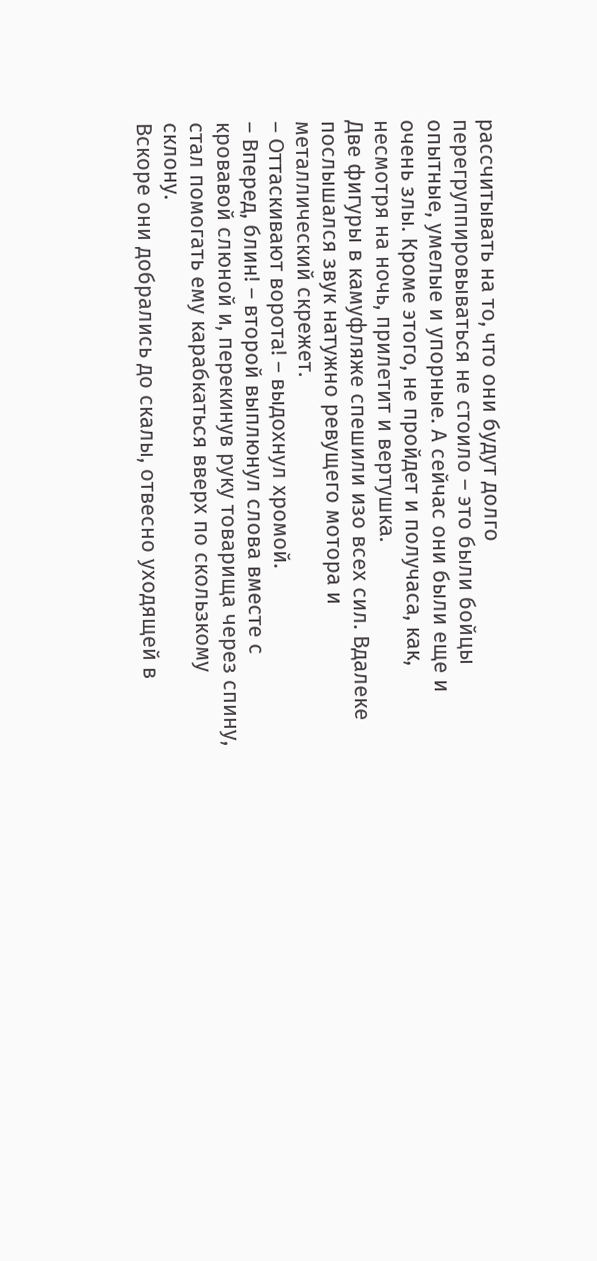рассчитывать на то, что они будут долго перегруппировываться не стоило – это были бойцы опытные, умелые и упорные. А сейчас они были еще и очень злы. Кроме этого, не пройдет и получаса, как, несмотря на ночь, прилетит и вертушка.
Две фигуры в камуфляже спешили изо всех сил. Вдалеке послышался звук натужно ревущего мотора и металлический скрежет.
– Оттаскивают ворота! – выдохнул хромой.
– Вперед, блин! – второй выплюнул слова вместе с кровавой слюной и, перекинув руку товарища через спину, стал помогать ему карабкаться вверх по скользкому склону.
Вскоре они добрались до скалы, отвесно уходящей в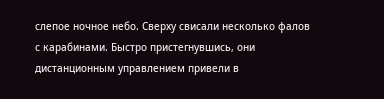слепое ночное небо. Сверху свисали несколько фалов с карабинами. Быстро пристегнувшись, они дистанционным управлением привели в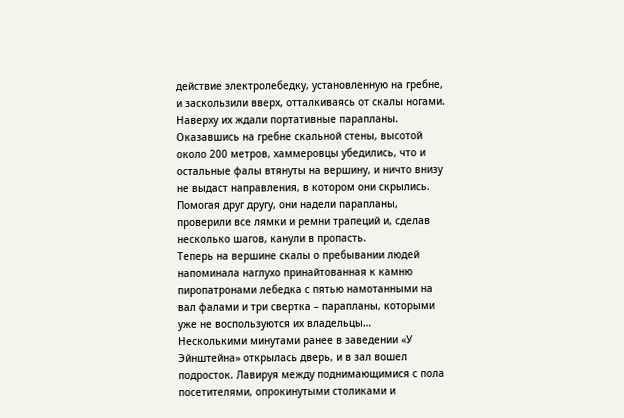действие электролебедку, установленную на гребне, и заскользили вверх, отталкиваясь от скалы ногами. Наверху их ждали портативные парапланы.
Оказавшись на гребне скальной стены, высотой около 200 метров, хаммеровцы убедились, что и остальные фалы втянуты на вершину, и ничто внизу не выдаст направления, в котором они скрылись. Помогая друг другу, они надели парапланы, проверили все лямки и ремни трапеций и, сделав несколько шагов, канули в пропасть.
Теперь на вершине скалы о пребывании людей напоминала наглухо принайтованная к камню пиропатронами лебедка с пятью намотанными на вал фалами и три свертка – парапланы, которыми уже не воспользуются их владельцы…
Несколькими минутами ранее в заведении «У Эйнштейна» открылась дверь, и в зал вошел подросток. Лавируя между поднимающимися с пола посетителями, опрокинутыми столиками и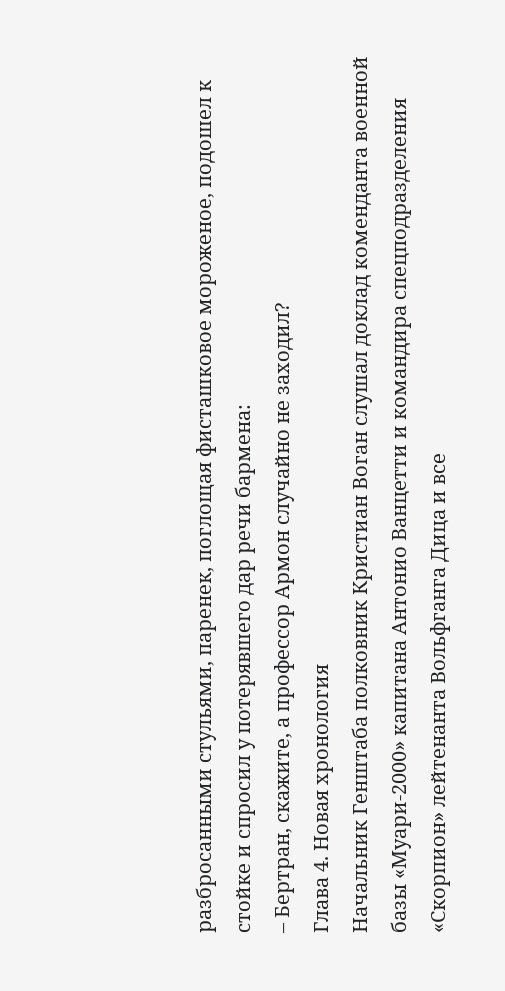разбросанными стульями, паренек, поглощая фисташковое мороженое, подошел к стойке и спросил у потерявшего дар речи бармена:
– Бертран, скажите, а профессор Армон случайно не заходил?
Глава 4. Новая хронология
Начальник Генштаба полковник Кристиан Воган слушал доклад коменданта военной базы «Муари-2000» капитана Антонио Ванцетти и командира спецподразделения «Скорпион» лейтенанта Вольфганга Дица и все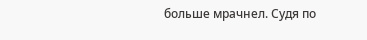больше мрачнел. Судя по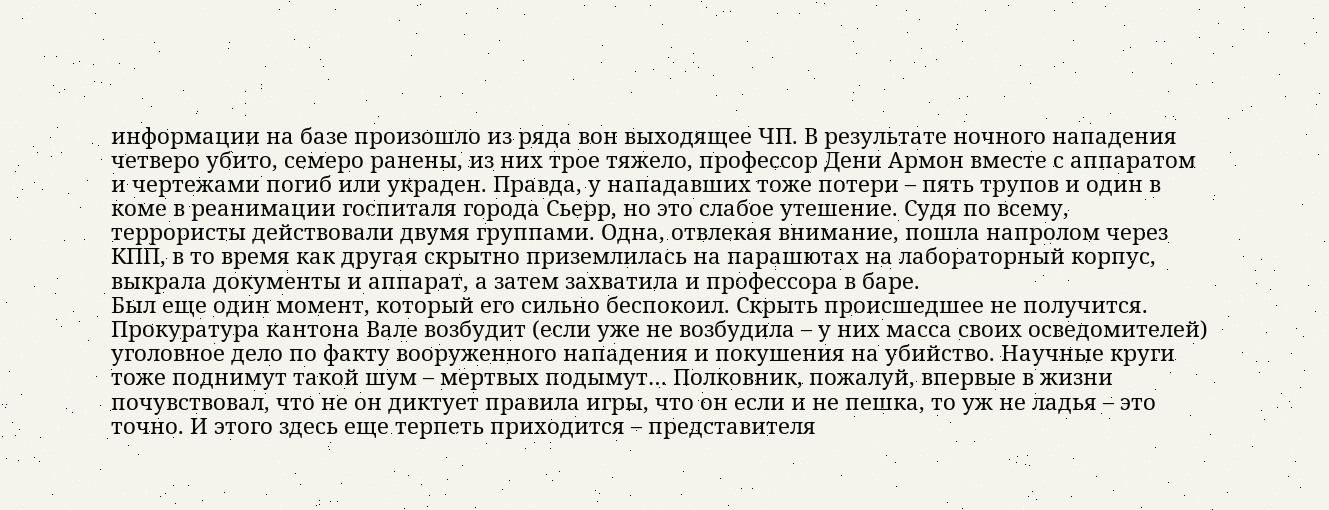информации на базе произошло из ряда вон выходящее ЧП. В результате ночного нападения четверо убито, семеро ранены, из них трое тяжело, профессор Дени Армон вместе с аппаратом и чертежами погиб или украден. Правда, у нападавших тоже потери – пять трупов и один в коме в реанимации госпиталя города Сьерр, но это слабое утешение. Судя по всему, террористы действовали двумя группами. Одна, отвлекая внимание, пошла напролом через КПП, в то время как другая скрытно приземлилась на парашютах на лабораторный корпус, выкрала документы и аппарат, а затем захватила и профессора в баре.
Был еще один момент, который его сильно беспокоил. Скрыть происшедшее не получится. Прокуратура кантона Вале возбудит (если уже не возбудила – у них масса своих осведомителей) уголовное дело по факту вооруженного нападения и покушения на убийство. Научные круги тоже поднимут такой шум – мертвых подымут… Полковник, пожалуй, впервые в жизни почувствовал, что не он диктует правила игры, что он если и не пешка, то уж не ладья – это точно. И этого здесь еще терпеть приходится – представителя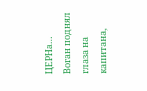ЦЕРНа…
Воган поднял глаза на капитана,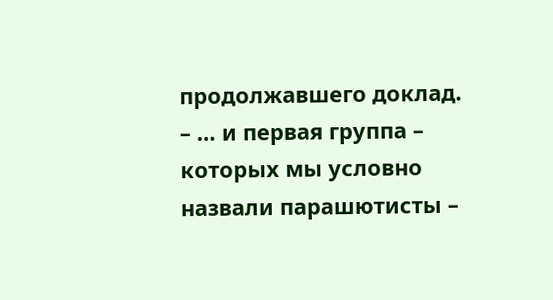продолжавшего доклад.
– … и первая группа – которых мы условно назвали парашютисты –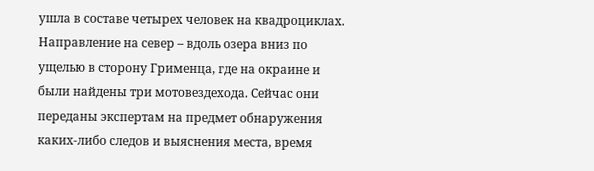ушла в составе четырех человек на квадроциклах. Направление на север – вдоль озера вниз по ущелью в сторону Грименца, где на окраине и были найдены три мотовездехода. Сейчас они переданы экспертам на предмет обнаружения каких-либо следов и выяснения места, время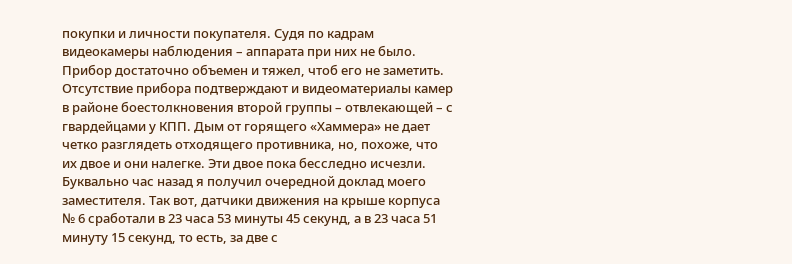покупки и личности покупателя. Судя по кадрам видеокамеры наблюдения – аппарата при них не было. Прибор достаточно объемен и тяжел, чтоб его не заметить. Отсутствие прибора подтверждают и видеоматериалы камер в районе боестолкновения второй группы – отвлекающей – с гвардейцами у КПП. Дым от горящего «Хаммера» не дает четко разглядеть отходящего противника, но, похоже, что их двое и они налегке. Эти двое пока бесследно исчезли.
Буквально час назад я получил очередной доклад моего заместителя. Так вот, датчики движения на крыше корпуса № 6 сработали в 23 часа 53 минуты 45 секунд, а в 23 часа 51 минуту 15 секунд, то есть, за две с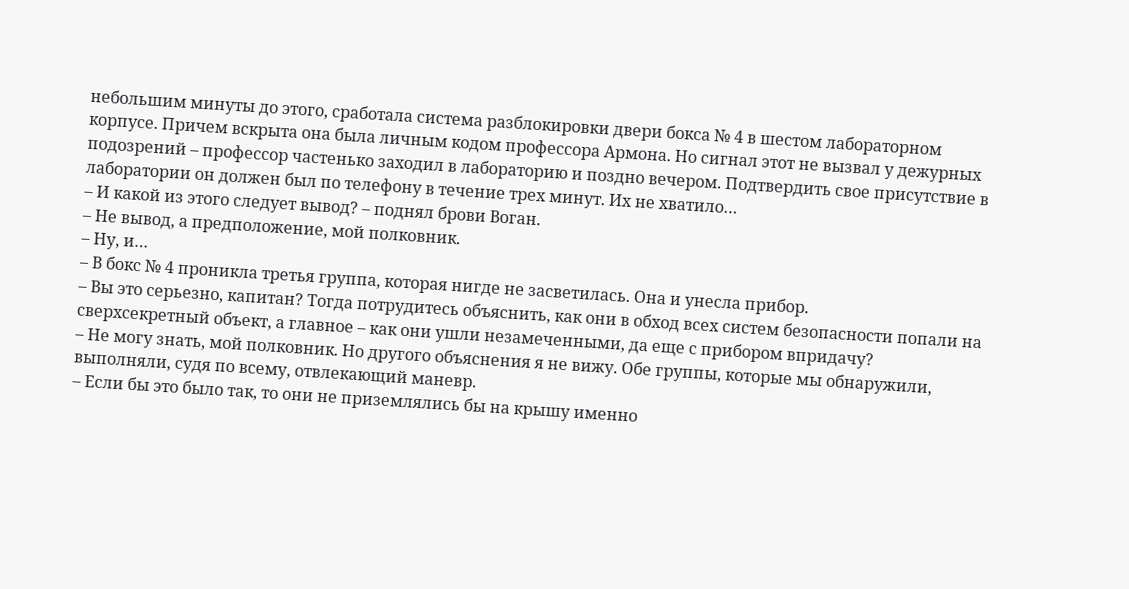небольшим минуты до этого, сработала система разблокировки двери бокса № 4 в шестом лабораторном корпусе. Причем вскрыта она была личным кодом профессора Армона. Но сигнал этот не вызвал у дежурных подозрений – профессор частенько заходил в лабораторию и поздно вечером. Подтвердить свое присутствие в лаборатории он должен был по телефону в течение трех минут. Их не хватило…
– И какой из этого следует вывод? – поднял брови Воган.
– Не вывод, а предположение, мой полковник.
– Ну, и…
– В бокс № 4 проникла третья группа, которая нигде не засветилась. Она и унесла прибор.
– Вы это серьезно, капитан? Тогда потрудитесь объяснить, как они в обход всех систем безопасности попали на сверхсекретный объект, а главное – как они ушли незамеченными, да еще с прибором впридачу?
– Не могу знать, мой полковник. Но другого объяснения я не вижу. Обе группы, которые мы обнаружили, выполняли, судя по всему, отвлекающий маневр.
– Если бы это было так, то они не приземлялись бы на крышу именно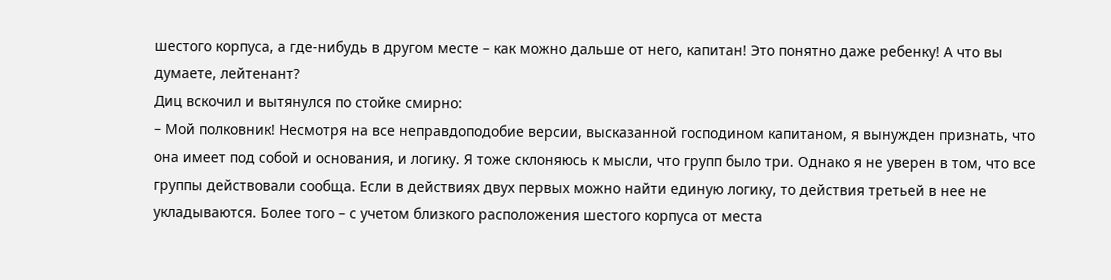шестого корпуса, а где-нибудь в другом месте – как можно дальше от него, капитан! Это понятно даже ребенку! А что вы думаете, лейтенант?
Диц вскочил и вытянулся по стойке смирно:
– Мой полковник! Несмотря на все неправдоподобие версии, высказанной господином капитаном, я вынужден признать, что она имеет под собой и основания, и логику. Я тоже склоняюсь к мысли, что групп было три. Однако я не уверен в том, что все группы действовали сообща. Если в действиях двух первых можно найти единую логику, то действия третьей в нее не укладываются. Более того – с учетом близкого расположения шестого корпуса от места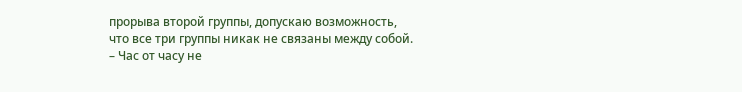прорыва второй группы, допускаю возможность, что все три группы никак не связаны между собой.
– Час от часу не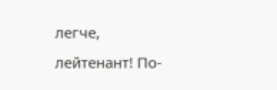легче, лейтенант! По-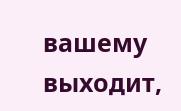вашему выходит,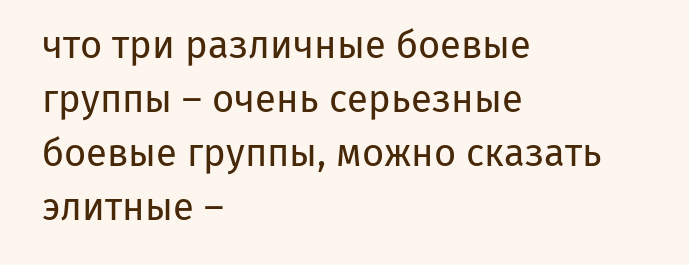что три различные боевые группы – очень серьезные боевые группы, можно сказать элитные –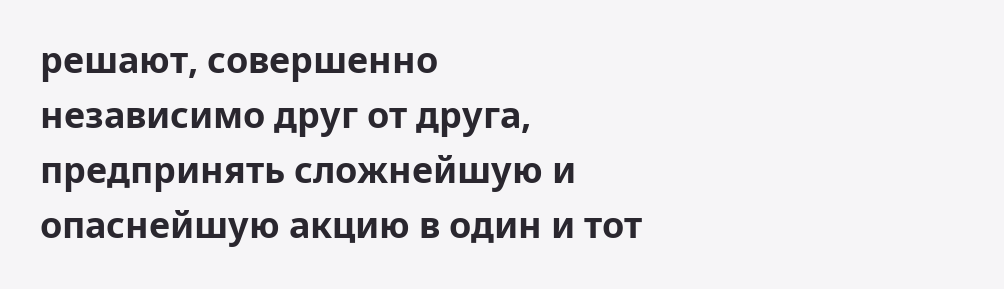решают, совершенно независимо друг от друга, предпринять сложнейшую и опаснейшую акцию в один и тот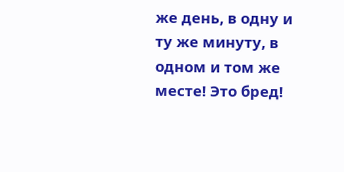же день, в одну и ту же минуту, в одном и том же месте! Это бред!